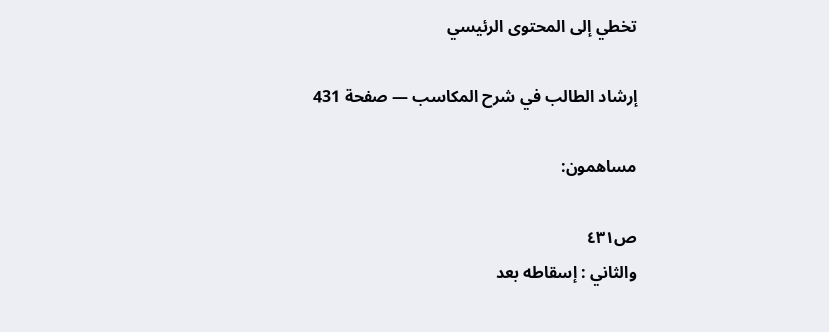تخطي إلى المحتوى الرئيسي

إرشاد الطالب في شرح المكاسب — صفحة 431

مساهمون:

ص٤٣١
والثاني : إسقاطه بعد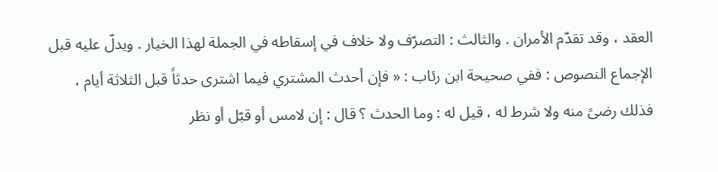العقد ، وقد تقدّم الأمران . والثالث : التصرّف ولا خلاف في إسقاطه في الجملة لهذا الخيار . ويدلّ عليه قبل الإجماع النصوص : ففي صحيحة ابن رئاب : « فإن أحدث المشتري فيما اشترى حدثاً قبل الثلاثة أيام ، فذلك رضىً منه ولا شرط له ، قيل له : وما الحدث ؟ قال : إن لامس أو قبّل أو نظر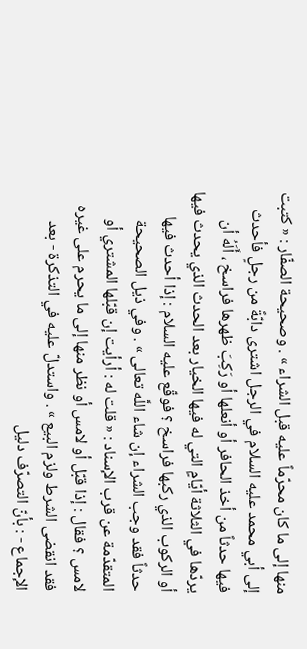منها إلى ما كان محرّماً عليه قبل الشراء » . وصحيحة الصفّار : « كتبت إلى أبي محمد عليه السلام في الرجل اشترى دابّةً من رجلٍ فأحدث فيها حدثاً من أخذ الحافر أو أنعلها أو رَكِبَ ظهرها فراسخ ، أَلَهُ أن يردّها في الثلاثة أيّامٍ التي له فيها الخيار بعد الحدث الذي يحدث فيها أو الركوب الذي ركبها فراسخ ؟ فوقّع عليه السلام : إذا أحدث فيها حدثاً فقد وجب الشراء إن شاء اللَّه تعالى » . وفي ذيل الصحيحة المتقدّمة عن قرب الإسناد : « قلت له : أرأيت إن قبّلها المشتري أو لامس ؟ فقال : إذا قبّل أو لامس أو نظر منها إلى ما يحرم على غيره فقد انقضى الشرط ولزم البيع » . واستدلّ عليه في التذكرة - بعد الإجماع - : بأنّ التصرّف دليل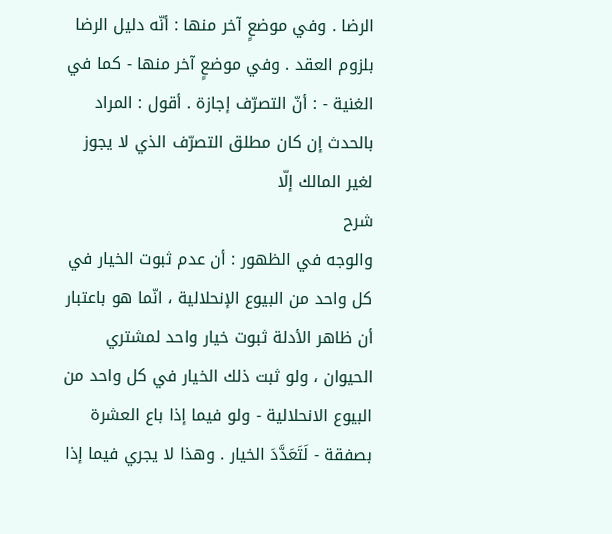الرضا . وفي موضعٍ آخر منها : أنّه دليل الرضا بلزوم العقد . وفي موضعٍ آخر منها - كما في الغنية - : أنّ التصرّف إجازة . أقول : المراد بالحدث إن كان مطلق التصرّف الذي لا يجوز لغير المالك إلّا
شرح
والوجه في الظهور : أن عدم ثبوت الخيار في كل واحد من البيوع الإنحلالية ، انّما هو باعتبار أن ظاهر الأدلة ثبوت خيار واحد لمشتري الحيوان ، ولو ثبت ذلك الخيار في كل واحد من البيوع الانحلالية - ولو فيما إذا باع العشرة بصفقة - لَتَعَدَّدَ الخيار . وهذا لا يجري فيما إذا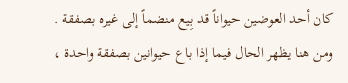كان أحد العوضين حيواناً قد بِيع منضماً إلى غيره بصفقة . ومن هنا يظهر الحال فيما إذا باع حيوانين بصفقة واحدة ،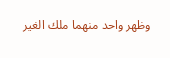وظهر واحد منهما ملك الغير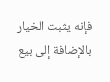فإنه يثبت الخيار بالإضافة إلى بيع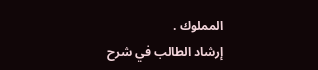المملوك .
إرشاد الطالب في شرح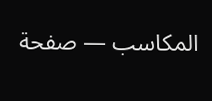المكاسب — صفحة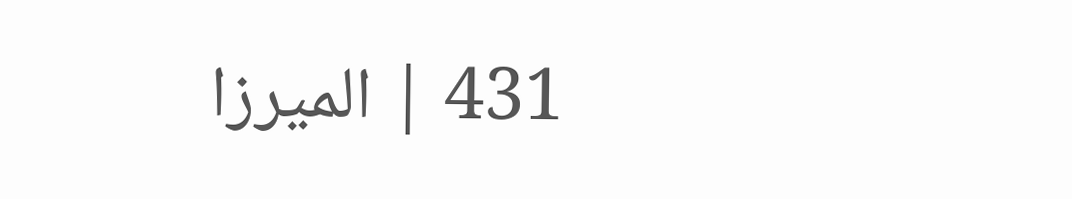431 | الميرزا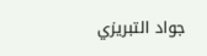جواد التبريزي